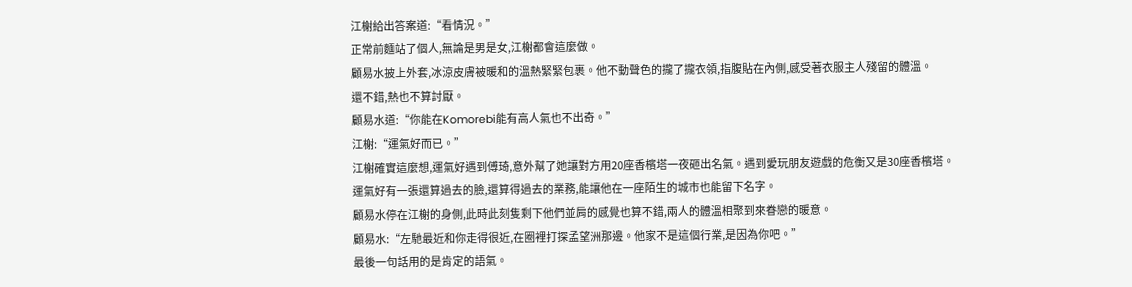江榭給出答案道:“看情況。”
正常前麵站了個人,無論是男是女,江榭都會這麼做。
顧易水披上外套,冰涼皮膚被暖和的溫熱緊緊包裹。他不動聲色的攏了攏衣領,指腹貼在內側,感受著衣服主人殘留的體溫。
還不錯,熱也不算討厭。
顧易水道:“你能在Komorebi能有高人氣也不出奇。”
江榭:“運氣好而已。”
江榭確實這麼想,運氣好遇到傅琦,意外幫了她讓對方用20座香檳塔一夜砸出名氣。遇到愛玩朋友遊戲的危衡又是30座香檳塔。
運氣好有一張還算過去的臉,還算得過去的業務,能讓他在一座陌生的城市也能留下名字。
顧易水停在江榭的身側,此時此刻隻剩下他們並肩的感覺也算不錯,兩人的體溫相聚到來眷戀的暖意。
顧易水:“左馳最近和你走得很近,在圈裡打探孟望洲那邊。他家不是這個行業,是因為你吧。”
最後一句話用的是肯定的語氣。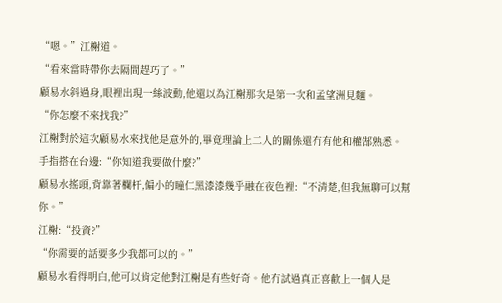“嗯。”江榭道。
“看來當時帶你去隔間趕巧了。”
顧易水斜過身,眼裡出現一絲波動,他還以為江榭那次是第一次和孟望洲見麵。
“你怎麼不來找我?”
江榭對於這次顧易水來找他是意外的,畢竟理論上二人的關係還冇有他和權郜熟悉。
手指搭在台邊:“你知道我要做什麼?”
顧易水搖頭,背靠著欄杆,偏小的瞳仁黑漆漆幾乎融在夜色裡:“不清楚,但我無聊可以幫你。”
江榭:“投資?”
“你需要的話要多少我都可以的。”
顧易水看得明白,他可以肯定他對江榭是有些好奇。他冇試過真正喜歡上一個人是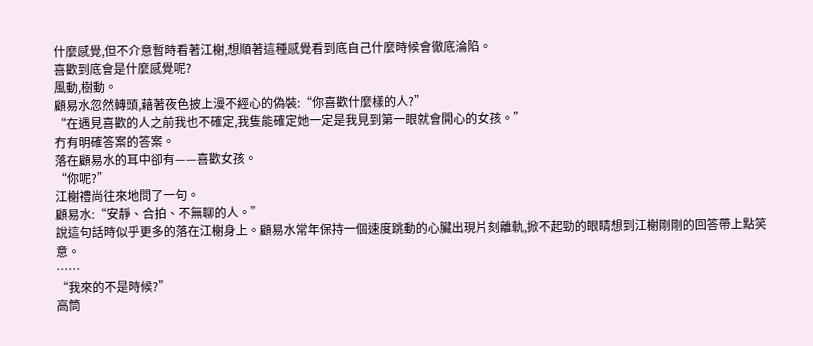什麼感覺,但不介意暫時看著江榭,想順著這種感覺看到底自己什麼時候會徹底淪陷。
喜歡到底會是什麼感覺呢?
風動,樹動。
顧易水忽然轉頭,藉著夜色披上漫不經心的偽裝:“你喜歡什麼樣的人?”
“在遇見喜歡的人之前我也不確定,我隻能確定她一定是我見到第一眼就會開心的女孩。”
冇有明確答案的答案。
落在顧易水的耳中卻有——喜歡女孩。
“你呢?”
江榭禮尚往來地問了一句。
顧易水:“安靜、合拍、不無聊的人。”
說這句話時似乎更多的落在江榭身上。顧易水常年保持一個速度跳動的心臟出現片刻離軌,掀不起勁的眼睛想到江榭剛剛的回答帶上點笑意。
……
“我來的不是時候?”
高筒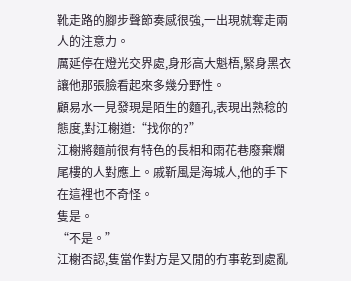靴走路的腳步聲節奏感很強,一出現就奪走兩人的注意力。
厲延停在燈光交界處,身形高大魁梧,緊身黑衣讓他那張臉看起來多幾分野性。
顧易水一見發現是陌生的麵孔,表現出熟稔的態度,對江榭道:“找你的?”
江榭將麵前很有特色的長相和雨花巷廢棄爛尾樓的人對應上。戚靳風是海城人,他的手下在這裡也不奇怪。
隻是。
“不是。”
江榭否認,隻當作對方是又閒的冇事乾到處亂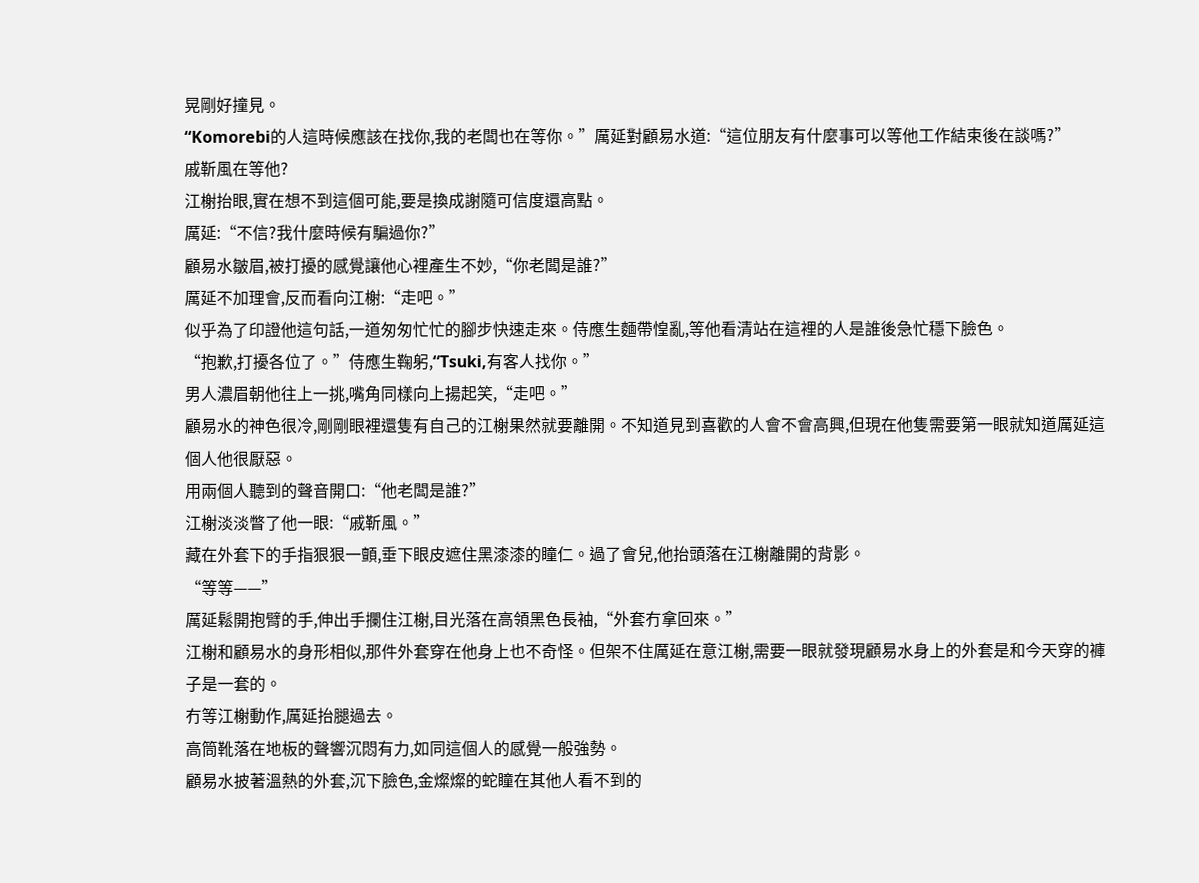晃剛好撞見。
“Komorebi的人這時候應該在找你,我的老闆也在等你。”厲延對顧易水道:“這位朋友有什麼事可以等他工作結束後在談嗎?”
戚靳風在等他?
江榭抬眼,實在想不到這個可能,要是換成謝隨可信度還高點。
厲延:“不信?我什麼時候有騙過你?”
顧易水皺眉,被打擾的感覺讓他心裡產生不妙,“你老闆是誰?”
厲延不加理會,反而看向江榭:“走吧。”
似乎為了印證他這句話,一道匆匆忙忙的腳步快速走來。侍應生麵帶惶亂,等他看清站在這裡的人是誰後急忙穩下臉色。
“抱歉,打擾各位了。”侍應生鞠躬,“Tsuki,有客人找你。”
男人濃眉朝他往上一挑,嘴角同樣向上揚起笑,“走吧。”
顧易水的神色很冷,剛剛眼裡還隻有自己的江榭果然就要離開。不知道見到喜歡的人會不會高興,但現在他隻需要第一眼就知道厲延這個人他很厭惡。
用兩個人聽到的聲音開口:“他老闆是誰?”
江榭淡淡瞥了他一眼:“戚靳風。”
藏在外套下的手指狠狠一顫,垂下眼皮遮住黑漆漆的瞳仁。過了會兒,他抬頭落在江榭離開的背影。
“等等——”
厲延鬆開抱臂的手,伸出手攔住江榭,目光落在高領黑色長袖,“外套冇拿回來。”
江榭和顧易水的身形相似,那件外套穿在他身上也不奇怪。但架不住厲延在意江榭,需要一眼就發現顧易水身上的外套是和今天穿的褲子是一套的。
冇等江榭動作,厲延抬腿過去。
高筒靴落在地板的聲響沉悶有力,如同這個人的感覺一般強勢。
顧易水披著溫熱的外套,沉下臉色,金燦燦的蛇瞳在其他人看不到的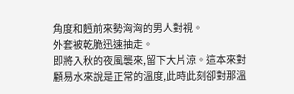角度和麪前來勢洶洶的男人對視。
外套被乾脆迅速抽走。
即將入秋的夜風襲來,留下大片涼。這本來對顧易水來說是正常的溫度,此時此刻卻對那溫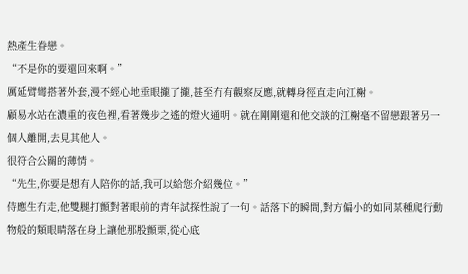熱產生眷戀。
“不是你的要還回來啊。”
厲延臂彎搭著外套,漫不經心地垂眼攏了攏,甚至冇有觀察反應,就轉身徑直走向江榭。
顧易水站在濃重的夜色裡,看著幾步之遙的燈火通明。就在剛剛還和他交談的江榭毫不留戀跟著另一個人離開,去見其他人。
很符合公關的薄情。
“先生,你要是想有人陪你的話,我可以給您介紹幾位。”
侍應生冇走,他雙腿打顫對著眼前的青年試探性說了一句。話落下的瞬間,對方偏小的如同某種爬行動物般的類眼睛落在身上讓他那股顫栗,從心底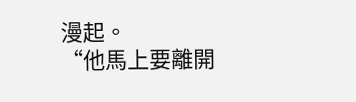漫起。
“他馬上要離開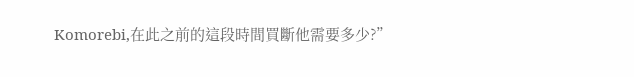Komorebi,在此之前的這段時間買斷他需要多少?”